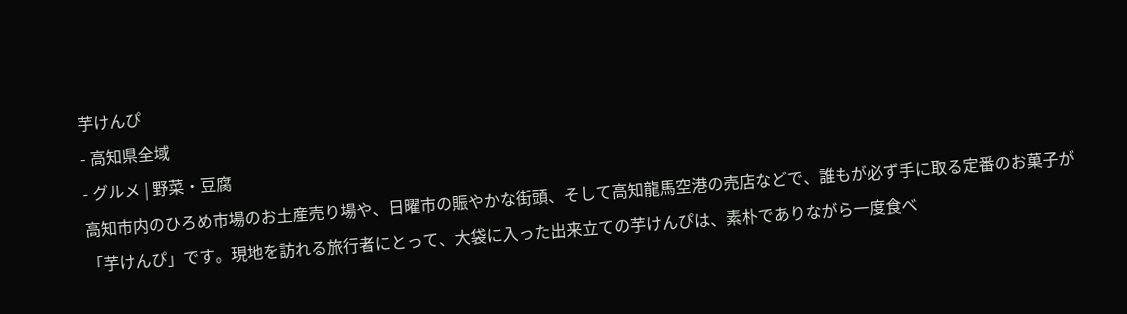芋けんぴ
- 高知県全域
- グルメ | 野菜・豆腐
高知市内のひろめ市場のお土産売り場や、日曜市の賑やかな街頭、そして高知龍馬空港の売店などで、誰もが必ず手に取る定番のお菓子が「芋けんぴ」です。現地を訪れる旅行者にとって、大袋に入った出来立ての芋けんぴは、素朴でありながら一度食べ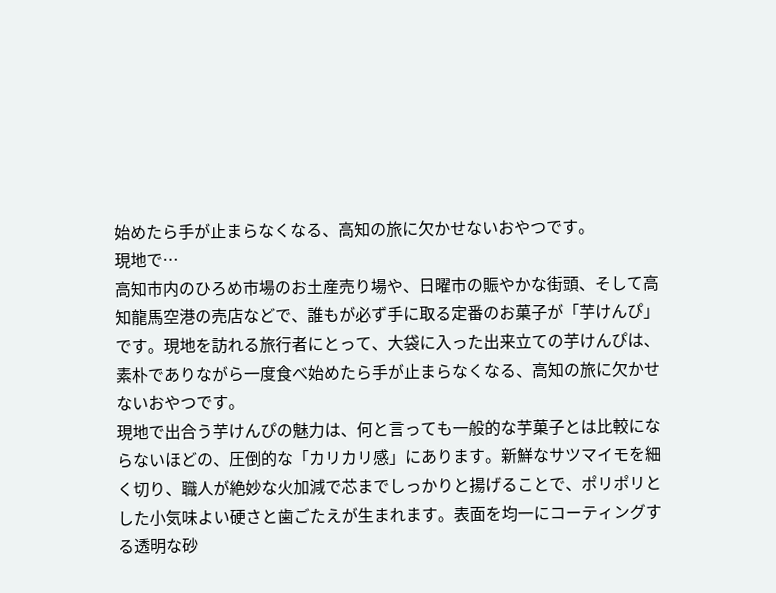始めたら手が止まらなくなる、高知の旅に欠かせないおやつです。
現地で…
高知市内のひろめ市場のお土産売り場や、日曜市の賑やかな街頭、そして高知龍馬空港の売店などで、誰もが必ず手に取る定番のお菓子が「芋けんぴ」です。現地を訪れる旅行者にとって、大袋に入った出来立ての芋けんぴは、素朴でありながら一度食べ始めたら手が止まらなくなる、高知の旅に欠かせないおやつです。
現地で出合う芋けんぴの魅力は、何と言っても一般的な芋菓子とは比較にならないほどの、圧倒的な「カリカリ感」にあります。新鮮なサツマイモを細く切り、職人が絶妙な火加減で芯までしっかりと揚げることで、ポリポリとした小気味よい硬さと歯ごたえが生まれます。表面を均一にコーティングする透明な砂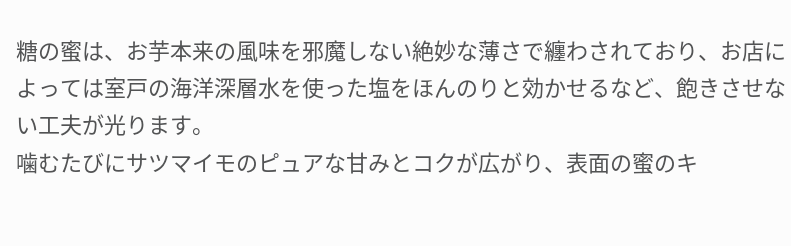糖の蜜は、お芋本来の風味を邪魔しない絶妙な薄さで纏わされており、お店によっては室戸の海洋深層水を使った塩をほんのりと効かせるなど、飽きさせない工夫が光ります。
噛むたびにサツマイモのピュアな甘みとコクが広がり、表面の蜜のキ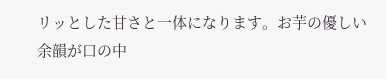リッとした甘さと一体になります。お芋の優しい余韻が口の中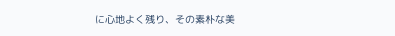に心地よく残り、その素朴な美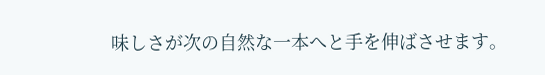味しさが次の自然な一本へと手を伸ばさせます。